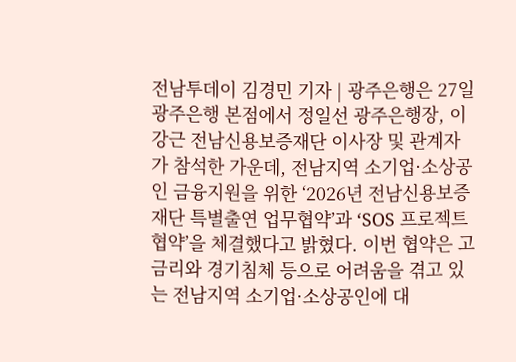전남투데이 김경민 기자 | 광주은행은 27일 광주은행 본점에서 정일선 광주은행장, 이강근 전남신용보증재단 이사장 및 관계자가 참석한 가운데, 전남지역 소기업·소상공인 금융지원을 위한 ‘2026년 전남신용보증재단 특별출연 업무협약’과 ‘SOS 프로젝트 협약’을 체결했다고 밝혔다. 이번 협약은 고금리와 경기침체 등으로 어려움을 겪고 있는 전남지역 소기업·소상공인에 대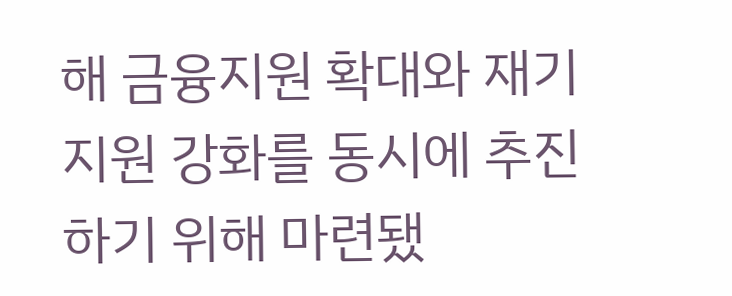해 금융지원 확대와 재기지원 강화를 동시에 추진하기 위해 마련됐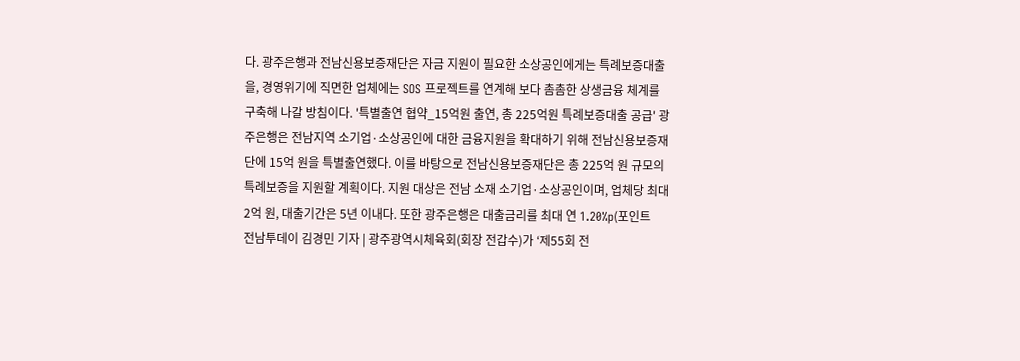다. 광주은행과 전남신용보증재단은 자금 지원이 필요한 소상공인에게는 특례보증대출을, 경영위기에 직면한 업체에는 SOS 프로젝트를 연계해 보다 촘촘한 상생금융 체계를 구축해 나갈 방침이다. '특별출연 협약_15억원 출연, 총 225억원 특례보증대출 공급' 광주은행은 전남지역 소기업·소상공인에 대한 금융지원을 확대하기 위해 전남신용보증재단에 15억 원을 특별출연했다. 이를 바탕으로 전남신용보증재단은 총 225억 원 규모의 특례보증을 지원할 계획이다. 지원 대상은 전남 소재 소기업·소상공인이며, 업체당 최대 2억 원, 대출기간은 5년 이내다. 또한 광주은행은 대출금리를 최대 연 1.20%p(포인트
전남투데이 김경민 기자 | 광주광역시체육회(회장 전갑수)가 ‘제55회 전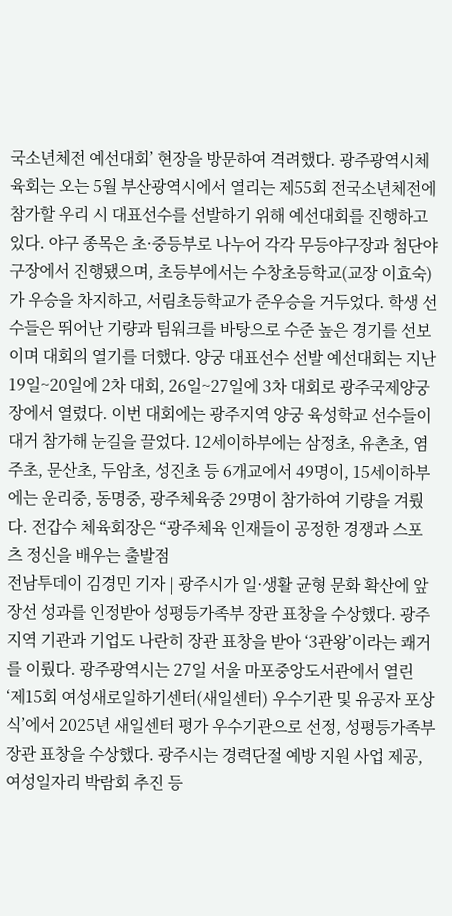국소년체전 예선대회’ 현장을 방문하여 격려했다. 광주광역시체육회는 오는 5월 부산광역시에서 열리는 제55회 전국소년체전에 참가할 우리 시 대표선수를 선발하기 위해 예선대회를 진행하고 있다. 야구 종목은 초·중등부로 나누어 각각 무등야구장과 첨단야구장에서 진행됐으며, 초등부에서는 수창초등학교(교장 이효숙)가 우승을 차지하고, 서림초등학교가 준우승을 거두었다. 학생 선수들은 뛰어난 기량과 팀워크를 바탕으로 수준 높은 경기를 선보이며 대회의 열기를 더했다. 양궁 대표선수 선발 예선대회는 지난 19일~20일에 2차 대회, 26일~27일에 3차 대회로 광주국제양궁장에서 열렸다. 이번 대회에는 광주지역 양궁 육성학교 선수들이 대거 참가해 눈길을 끌었다. 12세이하부에는 삼정초, 유촌초, 염주초, 문산초, 두암초, 성진초 등 6개교에서 49명이, 15세이하부에는 운리중, 동명중, 광주체육중 29명이 참가하여 기량을 겨뤘다. 전갑수 체육회장은 “광주체육 인재들이 공정한 경쟁과 스포츠 정신을 배우는 출발점
전남투데이 김경민 기자 | 광주시가 일·생활 균형 문화 확산에 앞장선 성과를 인정받아 성평등가족부 장관 표창을 수상했다. 광주지역 기관과 기업도 나란히 장관 표창을 받아 ‘3관왕’이라는 쾌거를 이뤘다. 광주광역시는 27일 서울 마포중앙도서관에서 열린 ‘제15회 여성새로일하기센터(새일센터) 우수기관 및 유공자 포상식’에서 2025년 새일센터 평가 우수기관으로 선정, 성평등가족부 장관 표창을 수상했다. 광주시는 경력단절 예방 지원 사업 제공, 여성일자리 박람회 추진 등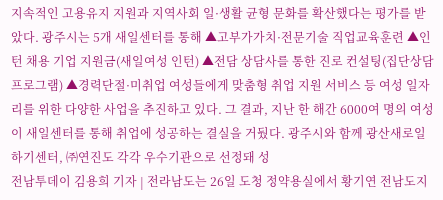지속적인 고용유지 지원과 지역사회 일·생활 균형 문화를 확산했다는 평가를 받았다. 광주시는 5개 새일센터를 통해 ▲고부가가치·전문기술 직업교육훈련 ▲인턴 채용 기업 지원금(새일여성 인턴) ▲전담 상담사를 통한 진로 컨설팅(집단상담 프로그램) ▲경력단절·미취업 여성들에게 맞춤형 취업 지원 서비스 등 여성 일자리를 위한 다양한 사업을 추진하고 있다. 그 결과, 지난 한 해간 6000여 명의 여성이 새일센터를 통해 취업에 성공하는 결실을 거뒀다. 광주시와 함께 광산새로일하기센터, ㈜연진도 각각 우수기관으로 선정돼 성
전남투데이 김용희 기자 | 전라남도는 26일 도청 정약용실에서 황기연 전남도지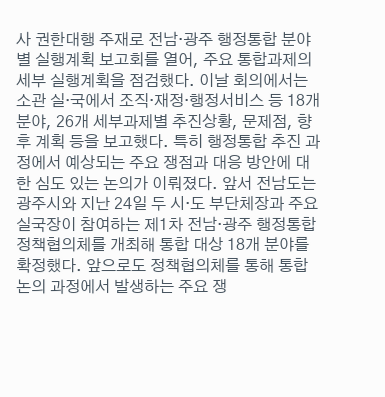사 권한대행 주재로 전남·광주 행정통합 분야별 실행계획 보고회를 열어, 주요 통합과제의 세부 실행계획을 점검했다. 이날 회의에서는 소관 실·국에서 조직·재정·행정서비스 등 18개 분야, 26개 세부과제별 추진상황, 문제점, 향후 계획 등을 보고했다. 특히 행정통합 추진 과정에서 예상되는 주요 쟁점과 대응 방안에 대한 심도 있는 논의가 이뤄졌다. 앞서 전남도는 광주시와 지난 24일 두 시·도 부단체장과 주요 실국장이 참여하는 제1차 전남·광주 행정통합 정책협의체를 개최해 통합 대상 18개 분야를 확정했다. 앞으로도 정책협의체를 통해 통합 논의 과정에서 발생하는 주요 쟁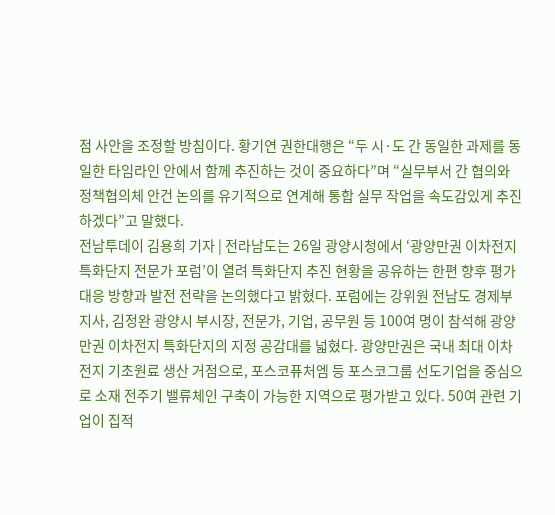점 사안을 조정할 방침이다. 황기연 권한대행은 “두 시·도 간 동일한 과제를 동일한 타임라인 안에서 함께 추진하는 것이 중요하다”며 “실무부서 간 협의와 정책협의체 안건 논의를 유기적으로 연계해 통합 실무 작업을 속도감있게 추진하겠다”고 말했다.
전남투데이 김용희 기자 | 전라남도는 26일 광양시청에서 ‘광양만권 이차전지 특화단지 전문가 포럼’이 열려 특화단지 추진 현황을 공유하는 한편 향후 평가 대응 방향과 발전 전략을 논의했다고 밝혔다. 포럼에는 강위원 전남도 경제부지사, 김정완 광양시 부시장, 전문가, 기업, 공무원 등 100여 명이 참석해 광양만권 이차전지 특화단지의 지정 공감대를 넓혔다. 광양만권은 국내 최대 이차전지 기초원료 생산 거점으로, 포스코퓨처엠 등 포스코그룹 선도기업을 중심으로 소재 전주기 밸류체인 구축이 가능한 지역으로 평가받고 있다. 50여 관련 기업이 집적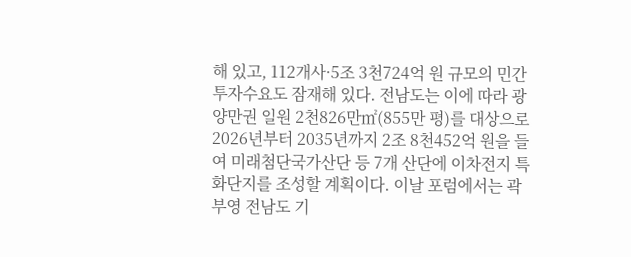해 있고, 112개사·5조 3천724억 원 규모의 민간 투자수요도 잠재해 있다. 전남도는 이에 따라 광양만권 일원 2천826만㎡(855만 평)를 대상으로 2026년부터 2035년까지 2조 8천452억 원을 들여 미래첨단국가산단 등 7개 산단에 이차전지 특화단지를 조성할 계획이다. 이날 포럼에서는 곽부영 전남도 기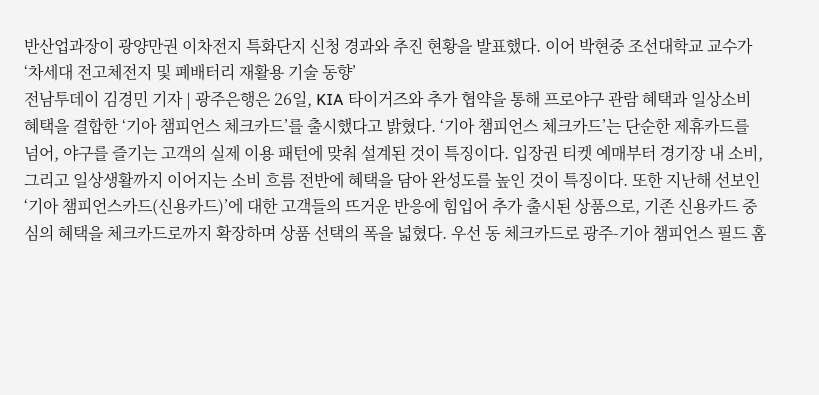반산업과장이 광양만권 이차전지 특화단지 신청 경과와 추진 현황을 발표했다. 이어 박현중 조선대학교 교수가 ‘차세대 전고체전지 및 폐배터리 재활용 기술 동향’
전남투데이 김경민 기자 | 광주은행은 26일, KIA 타이거즈와 추가 협약을 통해 프로야구 관람 혜택과 일상소비 혜택을 결합한 ‘기아 챔피언스 체크카드’를 출시했다고 밝혔다. ‘기아 챔피언스 체크카드’는 단순한 제휴카드를 넘어, 야구를 즐기는 고객의 실제 이용 패턴에 맞춰 설계된 것이 특징이다. 입장권 티켓 예매부터 경기장 내 소비, 그리고 일상생활까지 이어지는 소비 흐름 전반에 혜택을 담아 완성도를 높인 것이 특징이다. 또한 지난해 선보인 ‘기아 챔피언스카드(신용카드)’에 대한 고객들의 뜨거운 반응에 힘입어 추가 출시된 상품으로, 기존 신용카드 중심의 혜택을 체크카드로까지 확장하며 상품 선택의 폭을 넓혔다. 우선 동 체크카드로 광주-기아 챔피언스 필드 홈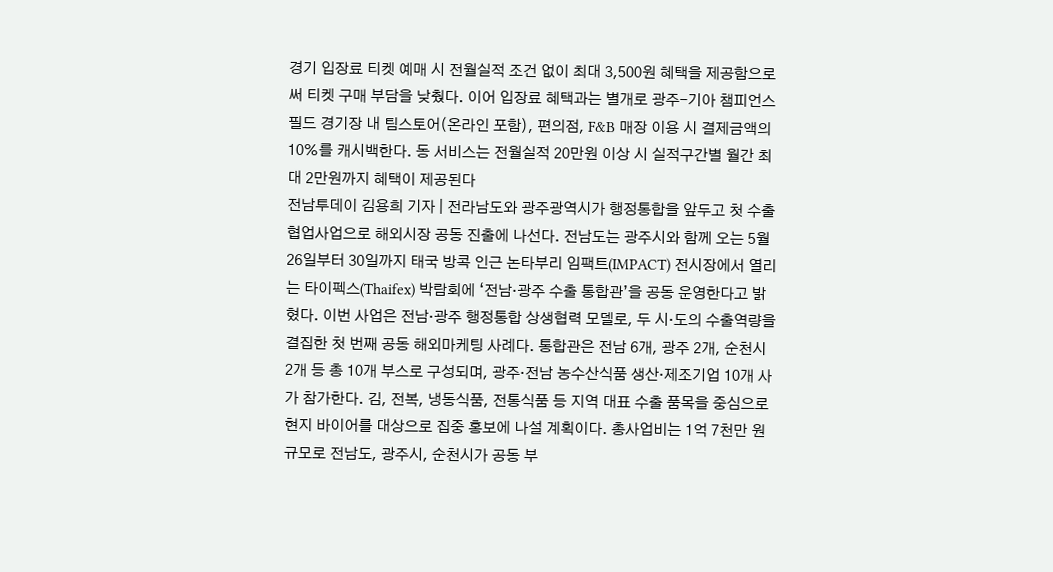경기 입장료 티켓 예매 시 전월실적 조건 없이 최대 3,500원 혜택을 제공함으로써 티켓 구매 부담을 낮췄다. 이어 입장료 혜택과는 별개로 광주-기아 챔피언스 필드 경기장 내 팀스토어(온라인 포함), 편의점, F&B 매장 이용 시 결제금액의 10%를 캐시백한다. 동 서비스는 전월실적 20만원 이상 시 실적구간별 월간 최대 2만원까지 혜택이 제공된다
전남투데이 김용희 기자 | 전라남도와 광주광역시가 행정통합을 앞두고 첫 수출 협업사업으로 해외시장 공동 진출에 나선다. 전남도는 광주시와 함께 오는 5월 26일부터 30일까지 태국 방콕 인근 논타부리 임팩트(IMPACT) 전시장에서 열리는 타이펙스(Thaifex) 박람회에 ‘전남·광주 수출 통합관’을 공동 운영한다고 밝혔다. 이번 사업은 전남·광주 행정통합 상생협력 모델로, 두 시·도의 수출역량을 결집한 첫 번째 공동 해외마케팅 사례다. 통합관은 전남 6개, 광주 2개, 순천시 2개 등 총 10개 부스로 구성되며, 광주·전남 농수산식품 생산·제조기업 10개 사가 참가한다. 김, 전복, 냉동식품, 전통식품 등 지역 대표 수출 품목을 중심으로 현지 바이어를 대상으로 집중 홍보에 나설 계획이다. 총사업비는 1억 7천만 원 규모로 전남도, 광주시, 순천시가 공동 부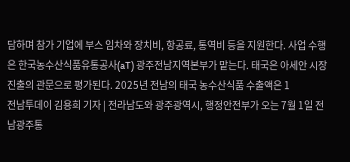담하며 참가 기업에 부스 임차와 장치비, 항공료, 통역비 등을 지원한다. 사업 수행은 한국농수산식품유통공사(aT) 광주전남지역본부가 맡는다. 태국은 아세안 시장 진출의 관문으로 평가된다. 2025년 전남의 태국 농수산식품 수출액은 1
전남투데이 김용희 기자 | 전라남도와 광주광역시, 행정안전부가 오는 7월 1일 전남광주통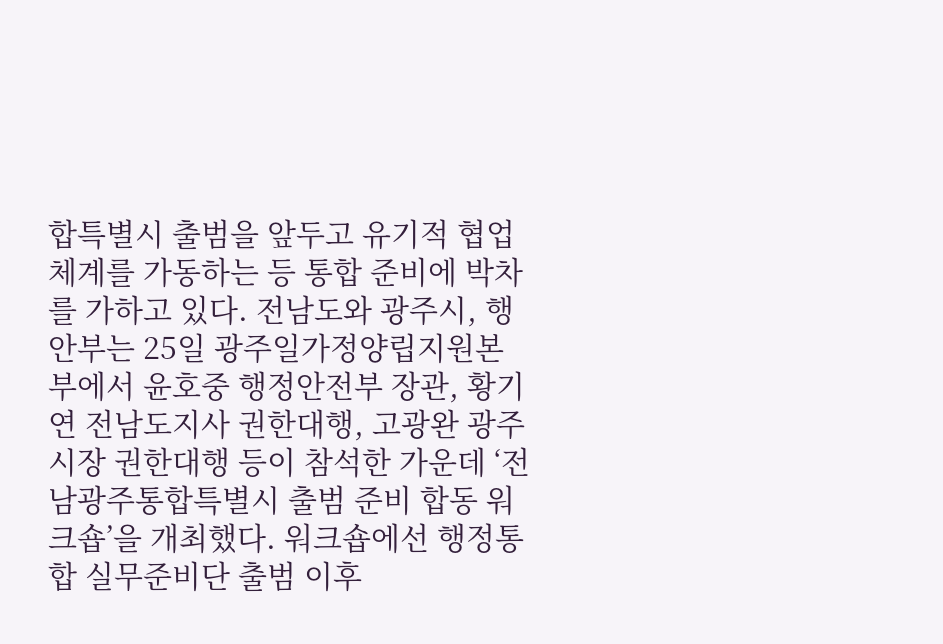합특별시 출범을 앞두고 유기적 협업체계를 가동하는 등 통합 준비에 박차를 가하고 있다. 전남도와 광주시, 행안부는 25일 광주일가정양립지원본부에서 윤호중 행정안전부 장관, 황기연 전남도지사 권한대행, 고광완 광주시장 권한대행 등이 참석한 가운데 ‘전남광주통합특별시 출범 준비 합동 워크숍’을 개최했다. 워크숍에선 행정통합 실무준비단 출범 이후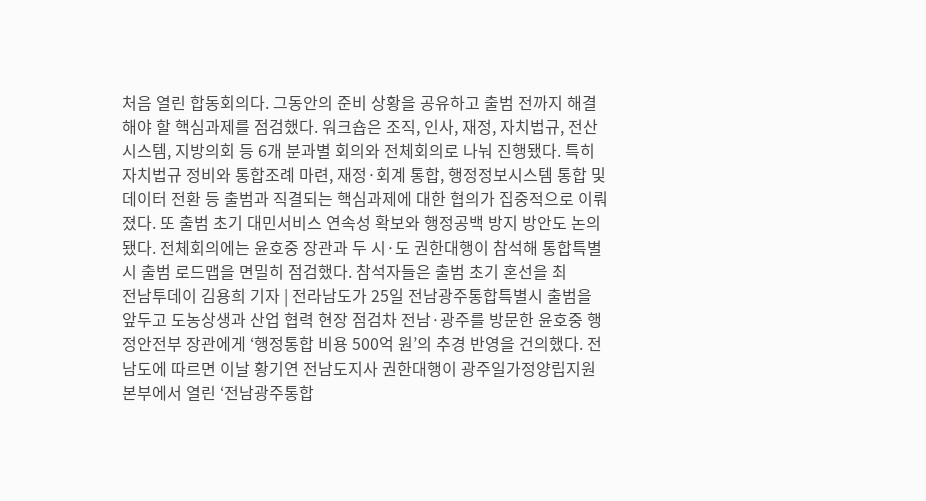처음 열린 합동회의다. 그동안의 준비 상황을 공유하고 출범 전까지 해결해야 할 핵심과제를 점검했다. 워크숍은 조직, 인사, 재정, 자치법규, 전산시스템, 지방의회 등 6개 분과별 회의와 전체회의로 나눠 진행됐다. 특히 자치법규 정비와 통합조례 마련, 재정·회계 통합, 행정정보시스템 통합 및 데이터 전환 등 출범과 직결되는 핵심과제에 대한 협의가 집중적으로 이뤄졌다. 또 출범 초기 대민서비스 연속성 확보와 행정공백 방지 방안도 논의됐다. 전체회의에는 윤호중 장관과 두 시·도 권한대행이 참석해 통합특별시 출범 로드맵을 면밀히 점검했다. 참석자들은 출범 초기 혼선을 최
전남투데이 김용희 기자 | 전라남도가 25일 전남광주통합특별시 출범을 앞두고 도농상생과 산업 협력 현장 점검차 전남·광주를 방문한 윤호중 행정안전부 장관에게 ‘행정통합 비용 500억 원’의 추경 반영을 건의했다. 전남도에 따르면 이날 황기연 전남도지사 권한대행이 광주일가정양립지원본부에서 열린 ‘전남광주통합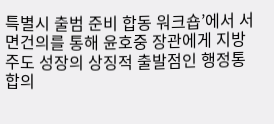특별시 출범 준비 합동 워크숍’에서 서면건의를 통해 윤호중 장관에게 지방 주도 성장의 상징적 출발점인 행정통합의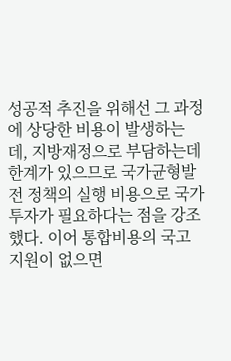성공적 추진을 위해선 그 과정에 상당한 비용이 발생하는데, 지방재정으로 부담하는데 한계가 있으므로 국가균형발전 정책의 실행 비용으로 국가 투자가 필요하다는 점을 강조했다. 이어 통합비용의 국고 지원이 없으면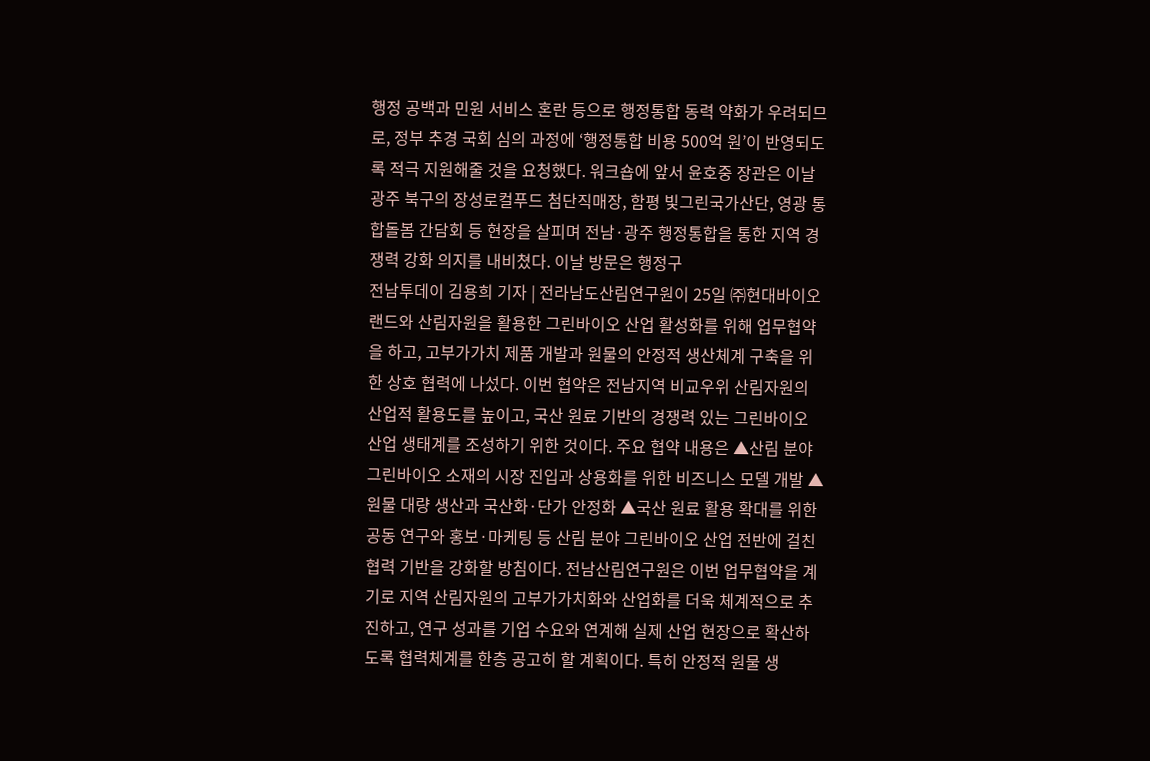행정 공백과 민원 서비스 혼란 등으로 행정통합 동력 약화가 우려되므로, 정부 추경 국회 심의 과정에 ‘행정통합 비용 500억 원’이 반영되도록 적극 지원해줄 것을 요청했다. 워크숍에 앞서 윤호중 장관은 이날 광주 북구의 장성로컬푸드 첨단직매장, 함평 빛그린국가산단, 영광 통합돌봄 간담회 등 현장을 살피며 전남·광주 행정통합을 통한 지역 경쟁력 강화 의지를 내비쳤다. 이날 방문은 행정구
전남투데이 김용희 기자 | 전라남도산림연구원이 25일 ㈜현대바이오랜드와 산림자원을 활용한 그린바이오 산업 활성화를 위해 업무협약을 하고, 고부가가치 제품 개발과 원물의 안정적 생산체계 구축을 위한 상호 협력에 나섰다. 이번 협약은 전남지역 비교우위 산림자원의 산업적 활용도를 높이고, 국산 원료 기반의 경쟁력 있는 그린바이오 산업 생태계를 조성하기 위한 것이다. 주요 협약 내용은 ▲산림 분야 그린바이오 소재의 시장 진입과 상용화를 위한 비즈니스 모델 개발 ▲원물 대량 생산과 국산화·단가 안정화 ▲국산 원료 활용 확대를 위한 공동 연구와 홍보·마케팅 등 산림 분야 그린바이오 산업 전반에 걸친 협력 기반을 강화할 방침이다. 전남산림연구원은 이번 업무협약을 계기로 지역 산림자원의 고부가가치화와 산업화를 더욱 체계적으로 추진하고, 연구 성과를 기업 수요와 연계해 실제 산업 현장으로 확산하도록 협력체계를 한층 공고히 할 계획이다. 특히 안정적 원물 생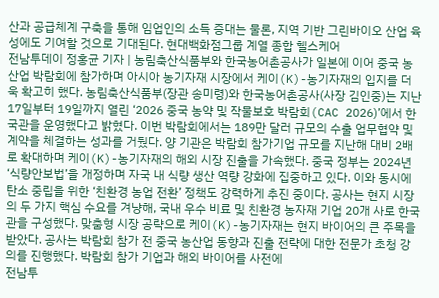산과 공급체계 구축을 통해 임업인의 소득 증대는 물론, 지역 기반 그린바이오 산업 육성에도 기여할 것으로 기대된다. 현대백화점그룹 계열 종합 헬스케어
전남투데이 정홍균 기자 | 농림축산식품부와 한국농어촌공사가 일본에 이어 중국 농산업 박람회에 참가하며 아시아 농기자재 시장에서 케이(K)-농기자재의 입지를 더욱 확고히 했다. 농림축산식품부(장관 송미령)와 한국농어촌공사(사장 김인중)는 지난 17일부터 19일까지 열린 ‘2026 중국 농약 및 작물보호 박람회(CAC 2026)’에서 한국관을 운영했다고 밝혔다. 이번 박람회에서는 189만 달러 규모의 수출 업무협약 및 계약을 체결하는 성과를 거뒀다. 양 기관은 박람회 참가기업 규모를 지난해 대비 2배로 확대하며 케이(K)-농기자재의 해외 시장 진출을 가속했다. 중국 정부는 2024년 ‘식량안보법’을 개정하며 자국 내 식량 생산 역량 강화에 집중하고 있다. 이와 동시에 탄소 중립을 위한 ‘친환경 농업 전환’ 정책도 강력하게 추진 중이다. 공사는 현지 시장의 두 가지 핵심 수요를 겨냥해, 국내 우수 비료 및 친환경 농자재 기업 20개 사로 한국관을 구성했다. 맞춤형 시장 공략으로 케이(K)-농기자재는 현지 바이어의 큰 주목을 받았다. 공사는 박람회 참가 전 중국 농산업 동향과 진출 전략에 대한 전문가 초청 강의를 진행했다. 박람회 참가 기업과 해외 바이어를 사전에
전남투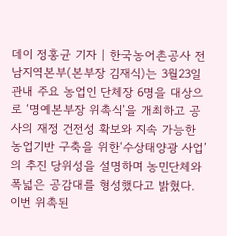데이 정홍균 기자 | 한국농어촌공사 전남지역본부(본부장 김재식)는 3월23일 관내 주요 농업인 단체장 6명을 대상으로 ‘명예본부장 위촉식’을 개최하고 공사의 재정 건전성 확보와 지속 가능한 농업기반 구축을 위한‘수상태양광 사업’의 추진 당위성을 설명하며 농민단체와 폭넓은 공감대를 형성했다고 밝혔다. 이번 위촉된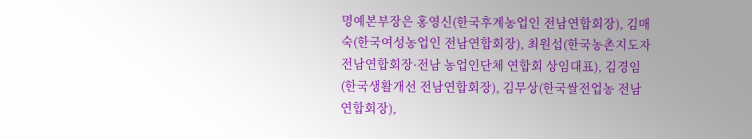명예본부장은 홍영신(한국후계농업인 전남연합회장), 김매숙(한국여성농업인 전남연합회장), 최원섭(한국농촌지도자 전남연합회장·전남 농업인단체 연합회 상임대표), 김경임(한국생활개선 전남연합회장), 김무상(한국쌀전업농 전남연합회장),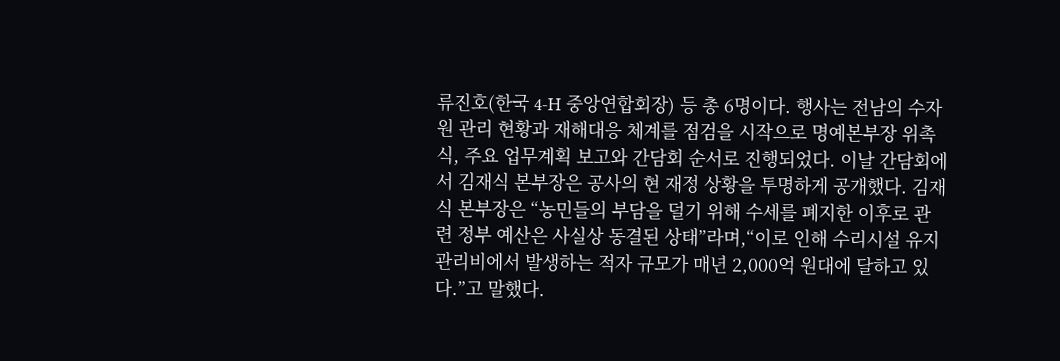류진호(한국 4-H 중앙연합회장) 등 총 6명이다. 행사는 전남의 수자원 관리 현황과 재해대응 체계를 점검을 시작으로 명예본부장 위촉식, 주요 업무계획 보고와 간담회 순서로 진행되었다. 이날 간담회에서 김재식 본부장은 공사의 현 재정 상황을 투명하게 공개했다. 김재식 본부장은 “농민들의 부담을 덜기 위해 수세를 폐지한 이후로 관련 정부 예산은 사실상 동결된 상태”라며,“이로 인해 수리시설 유지관리비에서 발생하는 적자 규모가 매년 2,000억 원대에 달하고 있다.”고 말했다.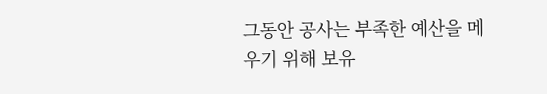그동안 공사는 부족한 예산을 메우기 위해 보유